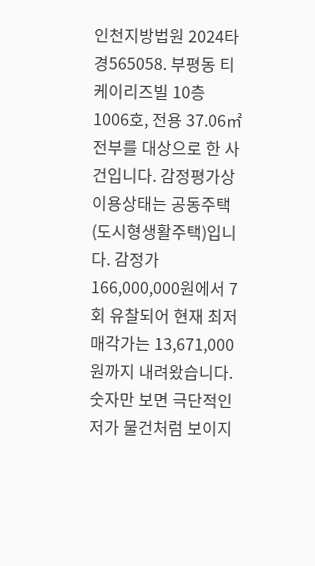인천지방법원 2024타경565058. 부평동 티케이리즈빌 10층 1006호, 전용 37.06㎡ 전부를 대상으로 한 사건입니다. 감정평가상 이용상태는 공동주택(도시형생활주택)입니다. 감정가 166,000,000원에서 7회 유찰되어 현재 최저매각가는 13,671,000원까지 내려왔습니다. 숫자만 보면 극단적인 저가 물건처럼 보이지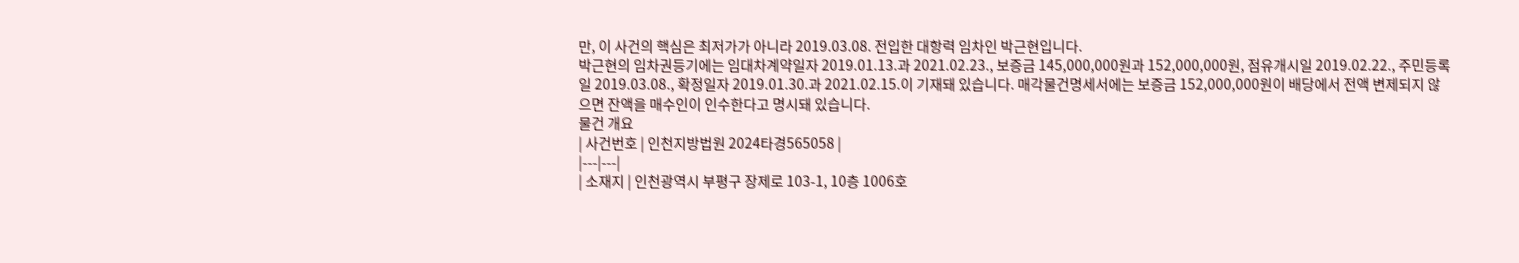만, 이 사건의 핵심은 최저가가 아니라 2019.03.08. 전입한 대항력 임차인 박근현입니다.
박근현의 임차권등기에는 임대차계약일자 2019.01.13.과 2021.02.23., 보증금 145,000,000원과 152,000,000원, 점유개시일 2019.02.22., 주민등록일 2019.03.08., 확정일자 2019.01.30.과 2021.02.15.이 기재돼 있습니다. 매각물건명세서에는 보증금 152,000,000원이 배당에서 전액 변제되지 않으면 잔액을 매수인이 인수한다고 명시돼 있습니다.
물건 개요
| 사건번호 | 인천지방법원 2024타경565058 |
|---|---|
| 소재지 | 인천광역시 부평구 장제로 103-1, 10층 1006호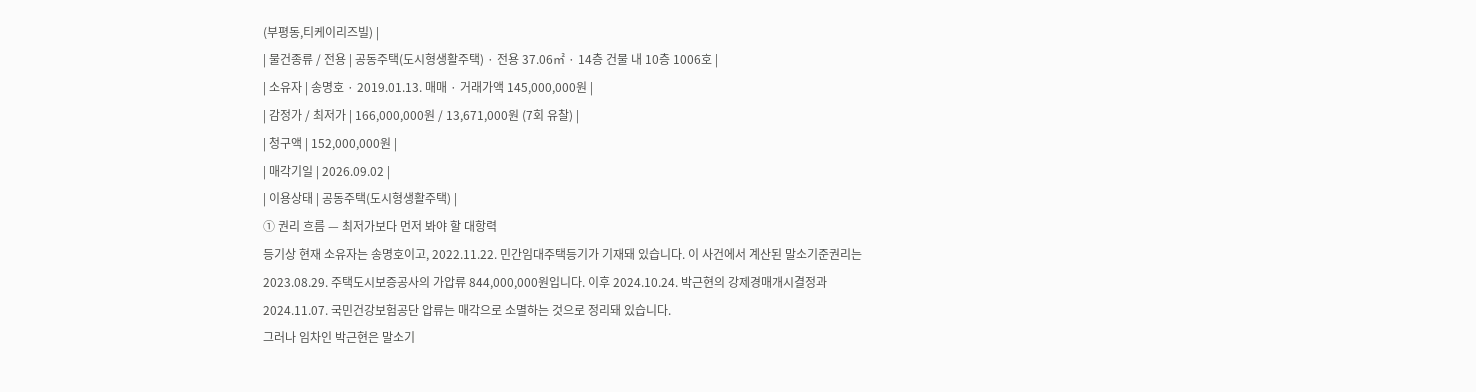(부평동,티케이리즈빌) |
| 물건종류 / 전용 | 공동주택(도시형생활주택) · 전용 37.06㎡ · 14층 건물 내 10층 1006호 |
| 소유자 | 송명호 · 2019.01.13. 매매 · 거래가액 145,000,000원 |
| 감정가 / 최저가 | 166,000,000원 / 13,671,000원 (7회 유찰) |
| 청구액 | 152,000,000원 |
| 매각기일 | 2026.09.02 |
| 이용상태 | 공동주택(도시형생활주택) |
① 권리 흐름 — 최저가보다 먼저 봐야 할 대항력
등기상 현재 소유자는 송명호이고, 2022.11.22. 민간임대주택등기가 기재돼 있습니다. 이 사건에서 계산된 말소기준권리는 2023.08.29. 주택도시보증공사의 가압류 844,000,000원입니다. 이후 2024.10.24. 박근현의 강제경매개시결정과 2024.11.07. 국민건강보험공단 압류는 매각으로 소멸하는 것으로 정리돼 있습니다.
그러나 임차인 박근현은 말소기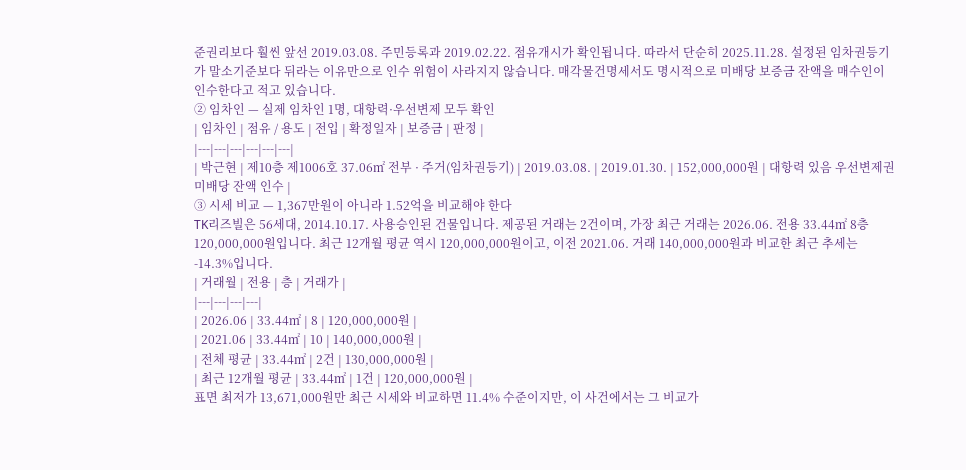준권리보다 훨씬 앞선 2019.03.08. 주민등록과 2019.02.22. 점유개시가 확인됩니다. 따라서 단순히 2025.11.28. 설정된 임차권등기가 말소기준보다 뒤라는 이유만으로 인수 위험이 사라지지 않습니다. 매각물건명세서도 명시적으로 미배당 보증금 잔액을 매수인이 인수한다고 적고 있습니다.
② 임차인 — 실제 임차인 1명, 대항력·우선변제 모두 확인
| 임차인 | 점유 / 용도 | 전입 | 확정일자 | 보증금 | 판정 |
|---|---|---|---|---|---|
| 박근현 | 제10층 제1006호 37.06㎡ 전부 · 주거(임차권등기) | 2019.03.08. | 2019.01.30. | 152,000,000원 | 대항력 있음 우선변제권 미배당 잔액 인수 |
③ 시세 비교 — 1,367만원이 아니라 1.52억을 비교해야 한다
TK리즈빌은 56세대, 2014.10.17. 사용승인된 건물입니다. 제공된 거래는 2건이며, 가장 최근 거래는 2026.06. 전용 33.44㎡ 8층 120,000,000원입니다. 최근 12개월 평균 역시 120,000,000원이고, 이전 2021.06. 거래 140,000,000원과 비교한 최근 추세는 -14.3%입니다.
| 거래월 | 전용 | 층 | 거래가 |
|---|---|---|---|
| 2026.06 | 33.44㎡ | 8 | 120,000,000원 |
| 2021.06 | 33.44㎡ | 10 | 140,000,000원 |
| 전체 평균 | 33.44㎡ | 2건 | 130,000,000원 |
| 최근 12개월 평균 | 33.44㎡ | 1건 | 120,000,000원 |
표면 최저가 13,671,000원만 최근 시세와 비교하면 11.4% 수준이지만, 이 사건에서는 그 비교가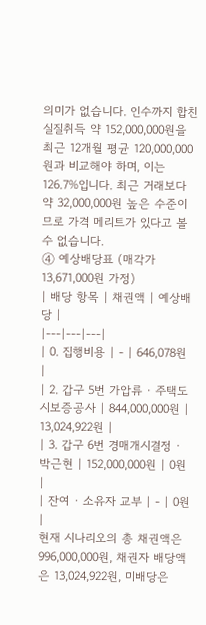의미가 없습니다. 인수까지 합친 실질취득 약 152,000,000원을 최근 12개월 평균 120,000,000원과 비교해야 하며, 이는 126.7%입니다. 최근 거래보다 약 32,000,000원 높은 수준이므로 가격 메리트가 있다고 볼 수 없습니다.
④ 예상배당표 (매각가 13,671,000원 가정)
| 배당 항목 | 채권액 | 예상배당 |
|---|---|---|
| 0. 집행비용 | - | 646,078원 |
| 2. 갑구 5번 가압류 · 주택도시보증공사 | 844,000,000원 | 13,024,922원 |
| 3. 갑구 6번 경매개시결정 · 박근현 | 152,000,000원 | 0원 |
| 잔여 · 소유자 교부 | - | 0원 |
현재 시나리오의 총 채권액은 996,000,000원, 채권자 배당액은 13,024,922원, 미배당은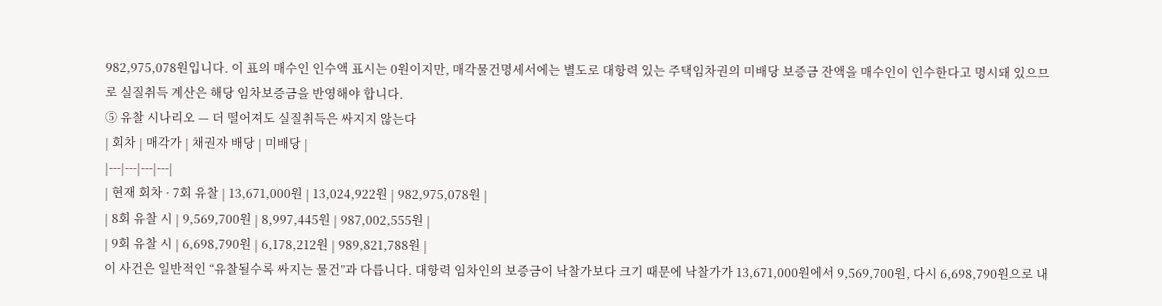982,975,078원입니다. 이 표의 매수인 인수액 표시는 0원이지만, 매각물건명세서에는 별도로 대항력 있는 주택임차권의 미배당 보증금 잔액을 매수인이 인수한다고 명시돼 있으므로 실질취득 계산은 해당 임차보증금을 반영해야 합니다.
⑤ 유찰 시나리오 — 더 떨어져도 실질취득은 싸지지 않는다
| 회차 | 매각가 | 채권자 배당 | 미배당 |
|---|---|---|---|
| 현재 회차 · 7회 유찰 | 13,671,000원 | 13,024,922원 | 982,975,078원 |
| 8회 유찰 시 | 9,569,700원 | 8,997,445원 | 987,002,555원 |
| 9회 유찰 시 | 6,698,790원 | 6,178,212원 | 989,821,788원 |
이 사건은 일반적인 “유찰될수록 싸지는 물건”과 다릅니다. 대항력 임차인의 보증금이 낙찰가보다 크기 때문에 낙찰가가 13,671,000원에서 9,569,700원, 다시 6,698,790원으로 내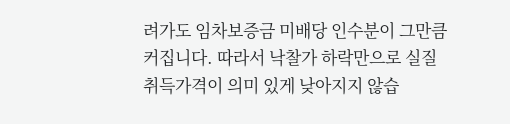려가도 임차보증금 미배당 인수분이 그만큼 커집니다. 따라서 낙찰가 하락만으로 실질취득가격이 의미 있게 낮아지지 않습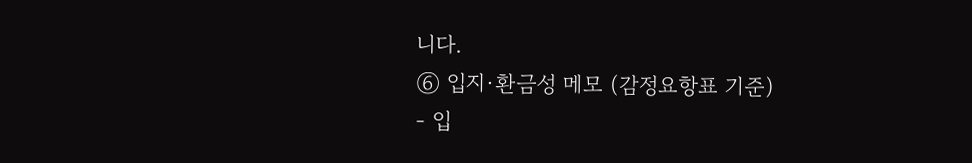니다.
⑥ 입지·환금성 메모 (감정요항표 기준)
- 입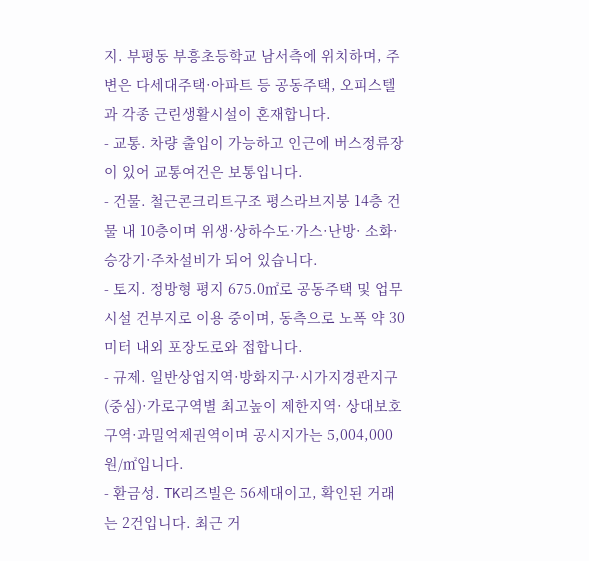지. 부평동 부흥초등학교 남서측에 위치하며, 주변은 다세대주택·아파트 등 공동주택, 오피스텔과 각종 근린생활시설이 혼재합니다.
- 교통. 차량 출입이 가능하고 인근에 버스정류장이 있어 교통여건은 보통입니다.
- 건물. 철근콘크리트구조 평스라브지붕 14층 건물 내 10층이며 위생·상하수도·가스·난방· 소화·승강기·주차설비가 되어 있습니다.
- 토지. 정방형 평지 675.0㎡로 공동주택 및 업무시설 건부지로 이용 중이며, 동측으로 노폭 약 30미터 내외 포장도로와 접합니다.
- 규제. 일반상업지역·방화지구·시가지경관지구(중심)·가로구역별 최고높이 제한지역· 상대보호구역·과밀억제권역이며 공시지가는 5,004,000원/㎡입니다.
- 환금성. TK리즈빌은 56세대이고, 확인된 거래는 2건입니다. 최근 거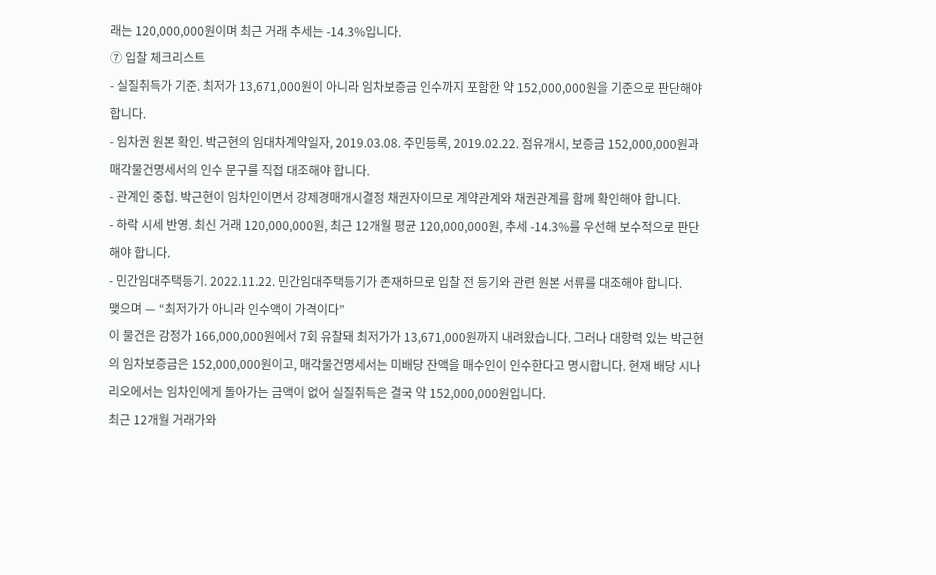래는 120,000,000원이며 최근 거래 추세는 -14.3%입니다.
⑦ 입찰 체크리스트
- 실질취득가 기준. 최저가 13,671,000원이 아니라 임차보증금 인수까지 포함한 약 152,000,000원을 기준으로 판단해야 합니다.
- 임차권 원본 확인. 박근현의 임대차계약일자, 2019.03.08. 주민등록, 2019.02.22. 점유개시, 보증금 152,000,000원과 매각물건명세서의 인수 문구를 직접 대조해야 합니다.
- 관계인 중첩. 박근현이 임차인이면서 강제경매개시결정 채권자이므로 계약관계와 채권관계를 함께 확인해야 합니다.
- 하락 시세 반영. 최신 거래 120,000,000원, 최근 12개월 평균 120,000,000원, 추세 -14.3%를 우선해 보수적으로 판단해야 합니다.
- 민간임대주택등기. 2022.11.22. 민간임대주택등기가 존재하므로 입찰 전 등기와 관련 원본 서류를 대조해야 합니다.
맺으며 — “최저가가 아니라 인수액이 가격이다”
이 물건은 감정가 166,000,000원에서 7회 유찰돼 최저가가 13,671,000원까지 내려왔습니다. 그러나 대항력 있는 박근현의 임차보증금은 152,000,000원이고, 매각물건명세서는 미배당 잔액을 매수인이 인수한다고 명시합니다. 현재 배당 시나리오에서는 임차인에게 돌아가는 금액이 없어 실질취득은 결국 약 152,000,000원입니다.
최근 12개월 거래가와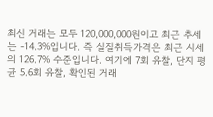최신 거래는 모두 120,000,000원이고 최근 추세는 -14.3%입니다. 즉 실질취득가격은 최근 시세의 126.7% 수준입니다. 여기에 7회 유찰, 단지 평균 5.6회 유찰, 확인된 거래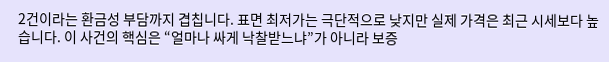2건이라는 환금성 부담까지 겹칩니다. 표면 최저가는 극단적으로 낮지만 실제 가격은 최근 시세보다 높습니다. 이 사건의 핵심은 “얼마나 싸게 낙찰받느냐”가 아니라 보증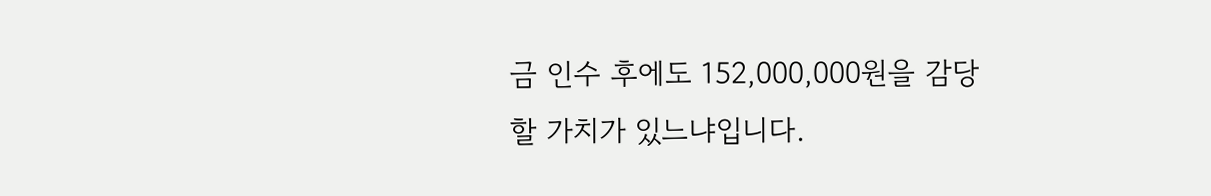금 인수 후에도 152,000,000원을 감당할 가치가 있느냐입니다.